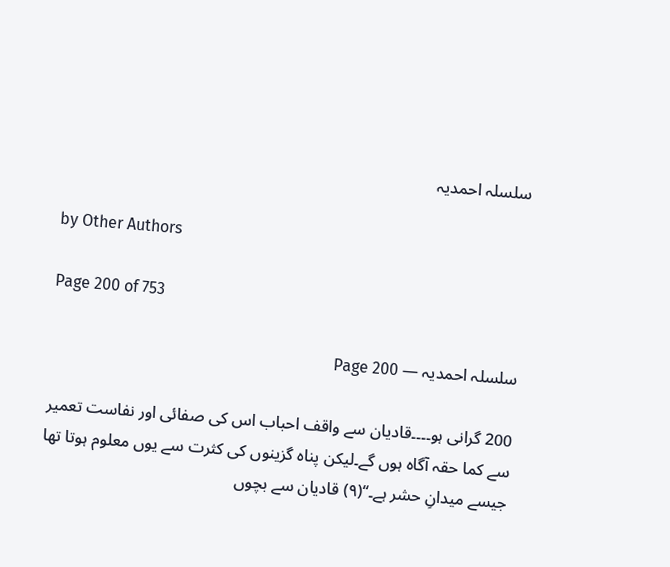سلسلہ احمدیہ

by Other Authors

Page 200 of 753

سلسلہ احمدیہ — Page 200

200 گرانی ہو۔۔۔۔قادیان سے واقف احباب اس کی صفائی اور نفاست تعمیر سے کما حقہ آگاہ ہوں گے۔لیکن پناہ گزینوں کی کثرت سے یوں معلوم ہوتا تھا جیسے میدانِ حشر ہے۔‘‘(۹) قادیان سے بچوں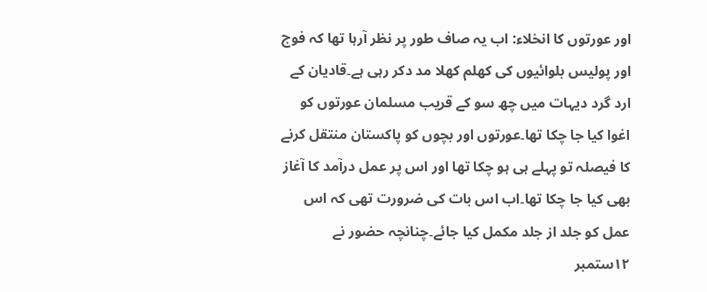اور عورتوں کا انخلاء: اب یہ صاف طور پر نظر آرہا تھا کہ فوج اور پولیس بلوائیوں کی کھلم کھلا مد دکر رہی ہے۔قادیان کے ارد گرد دیہات میں چھ سو کے قریب مسلمان عورتوں کو اغوا کیا جا چکا تھا۔عورتوں اور بچوں کو پاکستان منتقل کرنے کا فیصلہ تو پہلے ہی ہو چکا تھا اور اس پر عمل درآمد کا آغاز بھی کیا جا چکا تھا۔اب اس بات کی ضرورت تھی کہ اس عمل کو جلد از جلد مکمل کیا جائے۔چنانچہ حضور نے ۱۲ستمبر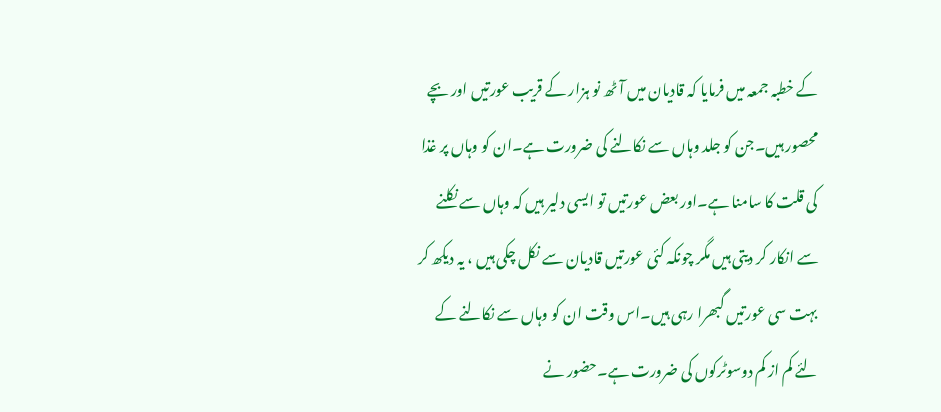کے خطبہ جمعہ میں فرمایا کہ قادیان میں آٹھ نو ہزار کے قریب عورتیں اور بچے محصور ہیں۔جن کو جلد وہاں سے نکالنے کی ضرورت ہے۔ان کو وہاں پر غذا کی قلت کا سامنا ہے۔اور بعض عورتیں تو ایسی دلیر ہیں کہ وہاں سے نکلنے سے انکار کر دیتی ہیں مگر چونکہ کئی عورتیں قادیان سے نکل چکی ہیں ، یہ دیکھ کر بہت سی عورتیں گبھرا رہی ہیں۔اس وقت ان کو وہاں سے نکالنے کے لئے کم از کم دوسوٹرکوں کی ضرورت ہے۔حضور نے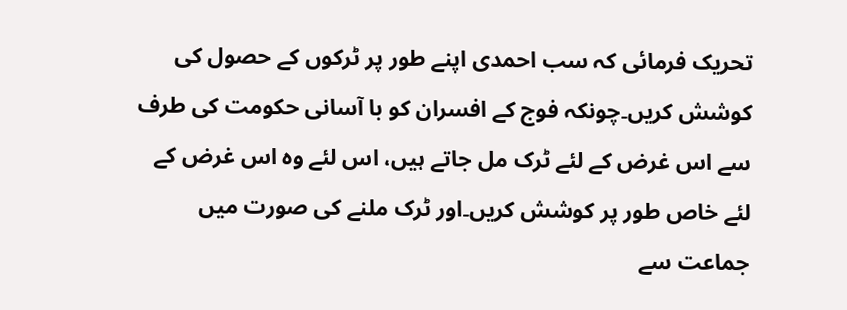تحریک فرمائی کہ سب احمدی اپنے طور پر ٹرکوں کے حصول کی کوشش کریں۔چونکہ فوج کے افسران کو با آسانی حکومت کی طرف سے اس غرض کے لئے ٹرک مل جاتے ہیں، اس لئے وہ اس غرض کے لئے خاص طور پر کوشش کریں۔اور ٹرک ملنے کی صورت میں جماعت سے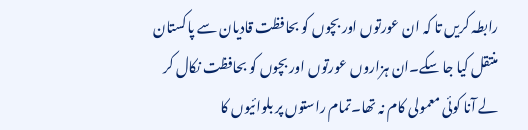رابطہ کریں تا کہ ان عورتوں اور بچوں کو بحافظت قادیان سے پاکستان منتقل کیا جا سکے۔ان ہزاروں عورتوں اور بچوں کو بحافظت نکال کر لے آنا کوئی معمولی کام نہ تھا۔تمام راستوں پر بلوائیوں کا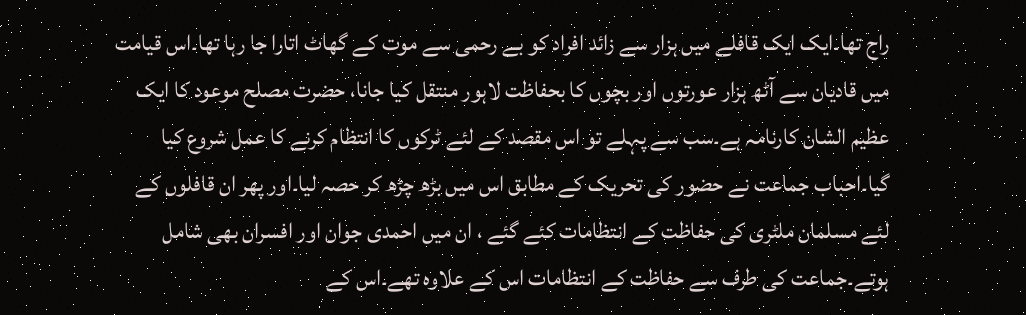راج تھا۔ایک ایک قافلے میں ہزار سے زائد افراد کو بے رحمی سے موت کے گھاٹ اتارا جا رہا تھا۔اس قیامت میں قادیان سے آٹھ ہزار عورتوں اور بچوں کا بحفاظت لاہور منتقل کیا جانا، حضرت مصلح موعود کا ایک عظیم الشان کارنامہ ہے۔سب سے پہلے تو اس مقصد کے لئے ٹرکوں کا انتظام کرنے کا عمل شروع کیا گیا۔احباب جماعت نے حضور کی تحریک کے مطابق اس میں بڑھ چڑھ کر حصہ لیا۔اور پھر ان قافلوں کے لئے مسلمان ملٹری کی حفاظت کے انتظامات کئے گئے ، ان میں احمدی جوان اور افسران بھی شامل ہوتے۔جماعت کی طرف سے حفاظت کے انتظامات اس کے علاوہ تھے۔اس کے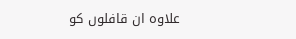علاوہ ان قافلوں کو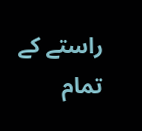راستے کے تمام